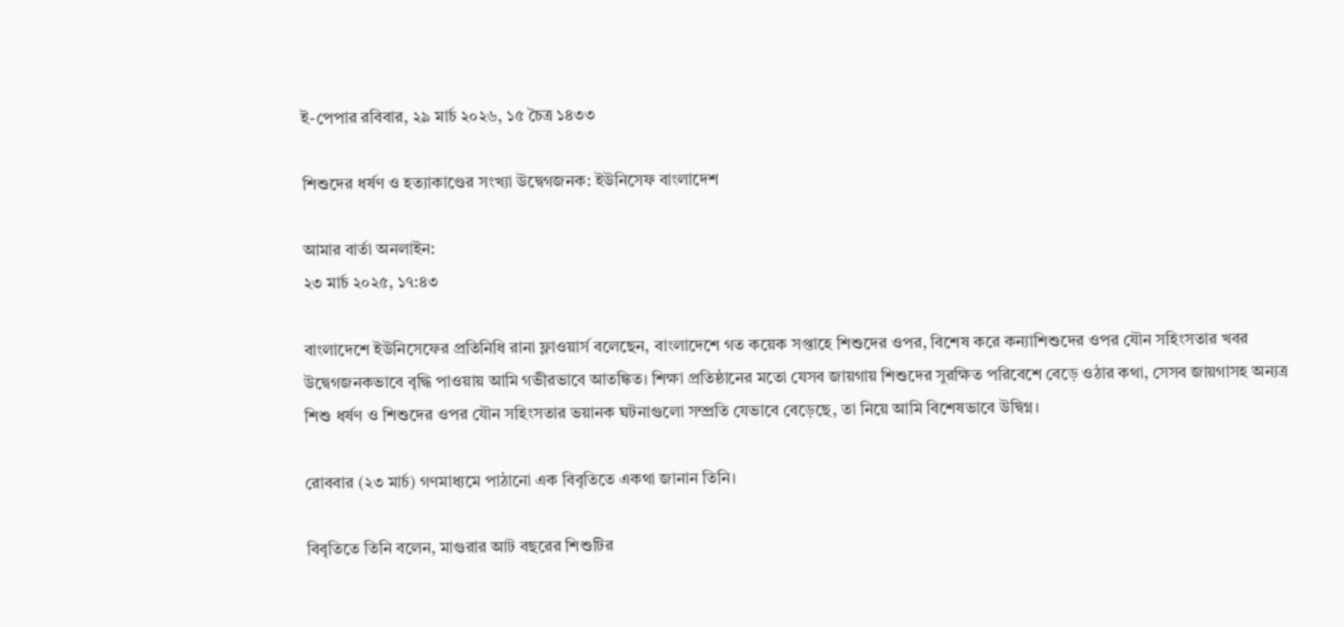ই-পেপার রবিবার, ২৯ মার্চ ২০২৬, ১৫ চৈত্র ১৪৩৩

শিশুদের ধর্ষণ ও হত্যাকাণ্ডের সংখ্যা উদ্বেগজনক: ইউনিসেফ বাংলাদেশ

আমার বার্তা অনলাইন:
২৩ মার্চ ২০২৫, ১৭:৪৩

বাংলাদেশে ইউনিসেফের প্রতিনিধি রানা ফ্লাওয়ার্স বলেছেন, বাংলাদেশে গত কয়েক সপ্তাহে শিশুদের ওপর, বিশেষ করে কন্যাশিশুদের ওপর যৌন সহিংসতার খবর উদ্বেগজনকভাবে বৃদ্ধি পাওয়ায় আমি গভীরভাবে আতঙ্কিত। শিক্ষা প্রতিষ্ঠানের মতো যেসব জায়গায় শিশুদের সুরক্ষিত পরিবেশে বেড়ে ওঠার কথা, সেসব জায়গাসহ অন্যত্র শিশু ধর্ষণ ও শিশুদের ওপর যৌন সহিংসতার ভয়ানক ঘটনাগুলো সম্প্রতি যেভাবে বেড়েছে, তা নিয়ে আমি বিশেষভাবে উদ্বিগ্ন।

রোববার (২৩ মার্চ) গণমাধ্যমে পাঠানো এক বিবৃতিতে একথা জানান তিনি।

বিবৃতিতে তিনি বলেন, মাগুরার আট বছরের শিশুটির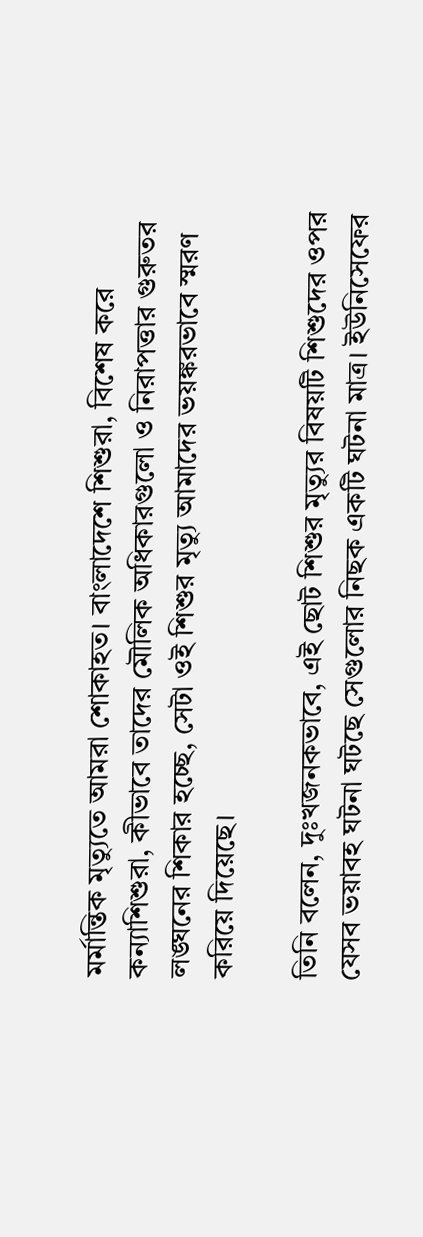মর্মান্তিক মৃত্যুতে আমরা শোকাহত। বাংলাদেশে শিশুরা, বিশেষ করে কন্যাশিশুরা, কীভাবে তাদের মৌলিক অধিকারগুলো ও নিরাপত্তার গুরুতর লঙ্ঘনের শিকার হচ্ছে, সেটা ওই শিশুর মৃত্যু আমাদের ভয়ঙ্করভাবে স্মরণ করিয়ে দিয়েছে।

তিনি বলেন, দুঃখজনকভাবে, এই ছোট শিশুর মৃত্যুর বিষয়টি শিশুদের ওপর যেসব ভয়াবহ ঘটনা ঘটছে সেগুলোর নিছক একটি ঘটনা মাত্র। ইউনিসেফের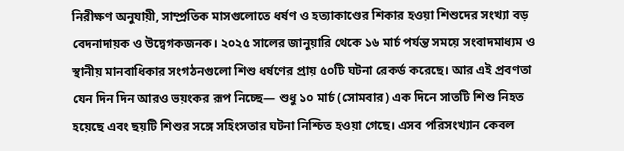নিরীক্ষণ অনুযায়ী, সাম্প্রতিক মাসগুলোতে ধর্ষণ ও হত্যাকাণ্ডের শিকার হওয়া শিশুদের সংখ্যা বড় বেদনাদায়ক ও উদ্বেগকজনক। ২০২৫ সালের জানুয়ারি থেকে ১৬ মার্চ পর্যন্ত সময়ে সংবাদমাধ্যম ও স্থানীয় মানবাধিকার সংগঠনগুলো শিশু ধর্ষণের প্রায় ৫০টি ঘটনা রেকর্ড করেছে। আর এই প্রবণতা যেন দিন দিন আরও ভয়ংকর রূপ নিচ্ছে— শুধু ১০ মার্চ (সোমবার) এক দিনে সাতটি শিশু নিহত হয়েছে এবং ছয়টি শিশুর সঙ্গে সহিংসতার ঘটনা নিশ্চিত হওয়া গেছে। এসব পরিসংখ্যান কেবল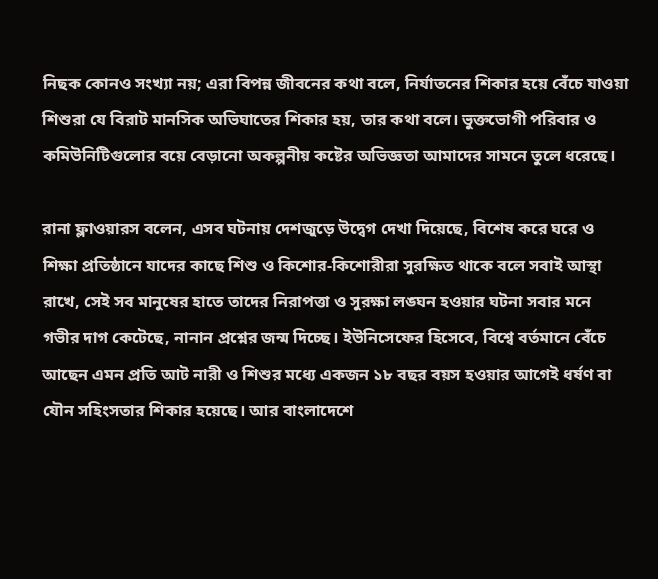নিছক কোনও সংখ্যা নয়; এরা বিপন্ন জীবনের কথা বলে, নির্যাতনের শিকার হয়ে বেঁচে যাওয়া শিশুরা যে বিরাট মানসিক অভিঘাতের শিকার হয়, তার কথা বলে। ভুক্তভোগী পরিবার ও কমিউনিটিগুলোর বয়ে বেড়ানো অকল্পনীয় কষ্টের অভিজ্ঞতা আমাদের সামনে তুলে ধরেছে।

রানা ফ্লাওয়ারস বলেন, এসব ঘটনায় দেশজুড়ে উদ্বেগ দেখা দিয়েছে, বিশেষ করে ঘরে ও শিক্ষা প্রতিষ্ঠানে যাদের কাছে শিশু ও কিশোর-কিশোরীরা সুরক্ষিত থাকে বলে সবাই আস্থা রাখে, সেই সব মানুষের হাতে তাদের নিরাপত্তা ও সুরক্ষা লঙ্ঘন হওয়ার ঘটনা সবার মনে গভীর দাগ কেটেছে, নানান প্রশ্নের জন্ম দিচ্ছে। ইউনিসেফের হিসেবে, বিশ্বে বর্তমানে বেঁচে আছেন এমন প্রতি আট নারী ও শিশুর মধ্যে একজন ১৮ বছর বয়স হওয়ার আগেই ধর্ষণ বা যৌন সহিংসতার শিকার হয়েছে। আর বাংলাদেশে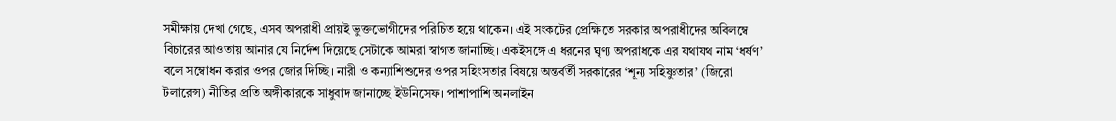সমীক্ষায় দেখা গেছে, এসব অপরাধী প্রায়ই ভুক্তভোগীদের পরিচিত হয়ে থাকেন। এই সংকটের প্রেক্ষিতে সরকার অপরাধীদের অবিলম্বে বিচারের আওতায় আনার যে নির্দেশ দিয়েছে সেটাকে আমরা স্বাগত জানাচ্ছি। একইসঙ্গে এ ধরনের ঘৃণ্য অপরাধকে এর যথাযথ নাম ‘ধর্ষণ’ বলে সম্বোধন করার ওপর জোর দিচ্ছি। নারী ও কন্যাশিশুদের ওপর সহিংসতার বিষয়ে অন্তর্বর্তী সরকারের ‘শূন্য সহিষ্ণুতার’ (জিরো টলারেন্স) নীতির প্রতি অঙ্গীকারকে সাধুবাদ জানাচ্ছে ইউনিসেফ। পাশাপাশি অনলাইন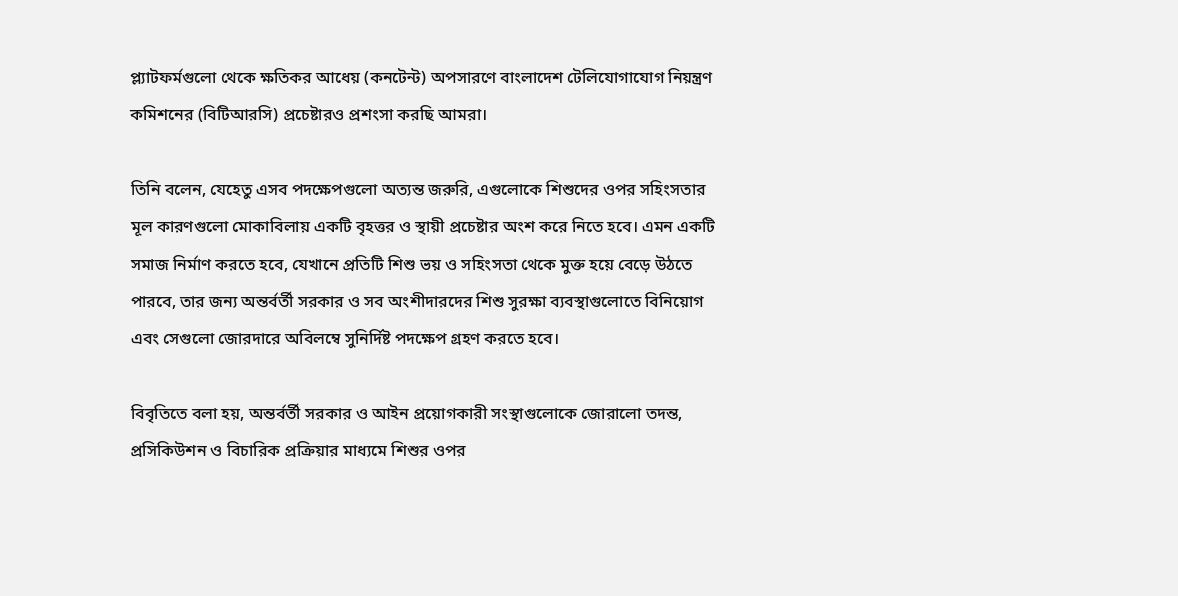প্ল্যাটফর্মগুলো থেকে ক্ষতিকর আধেয় (কনটেন্ট) অপসারণে বাংলাদেশ টেলিযোগাযোগ নিয়ন্ত্রণ কমিশনের (বিটিআরসি) প্রচেষ্টারও প্রশংসা করছি আমরা।

তিনি বলেন, যেহেতু এসব পদক্ষেপগুলো অত্যন্ত জরুরি, এগুলোকে শিশুদের ওপর সহিংসতার মূল কারণগুলো মোকাবিলায় একটি বৃহত্তর ও স্থায়ী প্রচেষ্টার অংশ করে নিতে হবে। এমন একটি সমাজ নির্মাণ করতে হবে, যেখানে প্রতিটি শিশু ভয় ও সহিংসতা থেকে মুক্ত হয়ে বেড়ে উঠতে পারবে, তার জন্য অন্তর্বর্তী সরকার ও সব অংশীদারদের শিশু সুরক্ষা ব্যবস্থাগুলোতে বিনিয়োগ এবং সেগুলো জোরদারে অবিলম্বে সুনির্দিষ্ট পদক্ষেপ গ্রহণ করতে হবে।

বিবৃতিতে বলা হয়, অন্তর্বর্তী সরকার ও আইন প্রয়োগকারী সংস্থাগুলোকে জোরালো তদন্ত, প্রসিকিউশন ও বিচারিক প্রক্রিয়ার মাধ্যমে শিশুর ওপর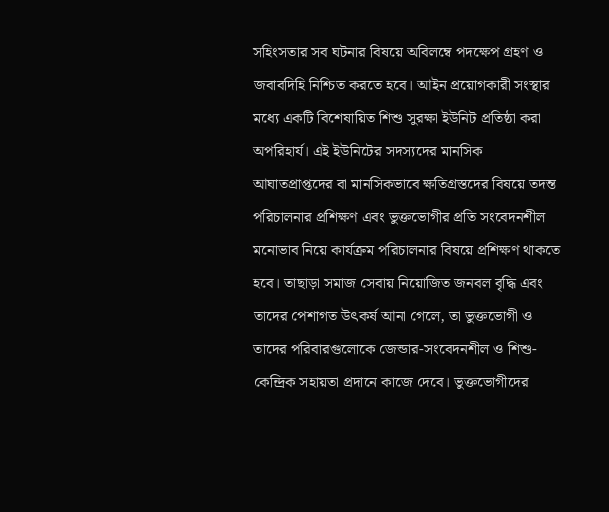সহিংসতার সব ঘটনার বিষয়ে অবিলম্বে পদক্ষেপ গ্রহণ ও জবাবদিহি নিশ্চিত করতে হবে। আইন প্রয়োগকারী সংস্থার মধ্যে একটি বিশেষায়িত শিশু সুরক্ষা ইউনিট প্রতিষ্ঠা করা অপরিহার্য। এই ইউনিটের সদস্যদের মানসিক আঘাতপ্রাপ্তদের বা মানসিকভাবে ক্ষতিগ্রস্তদের বিষয়ে তদন্ত পরিচালনার প্রশিক্ষণ এবং ভুক্তভোগীর প্রতি সংবেদনশীল মনোভাব নিয়ে কার্যক্রম পরিচালনার বিষয়ে প্রশিক্ষণ থাকতে হবে। তাছাড়া সমাজ সেবায় নিয়োজিত জনবল বৃদ্ধি এবং তাদের পেশাগত উৎকর্ষ আনা গেলে, তা ভুক্তভোগী ও তাদের পরিবারগুলোকে জেন্ডার-সংবেদনশীল ও শিশু-কেন্দ্রিক সহায়তা প্রদানে কাজে দেবে। ভুক্তভোগীদের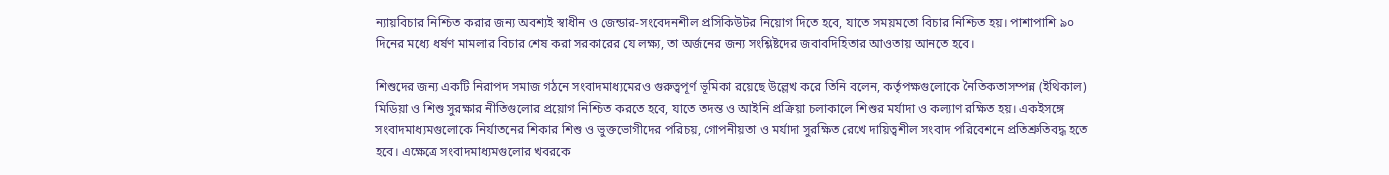ন্যায়বিচার নিশ্চিত করার জন্য অবশ্যই স্বাধীন ও জেন্ডার-সংবেদনশীল প্রসিকিউটর নিয়োগ দিতে হবে, যাতে সময়মতো বিচার নিশ্চিত হয়। পাশাপাশি ৯০ দিনের মধ্যে ধর্ষণ মামলার বিচার শেষ করা সরকারের যে লক্ষ্য, তা অর্জনের জন্য সংশ্লিষ্টদের জবাবদিহিতার আওতায় আনতে হবে।

শিশুদের জন্য একটি নিরাপদ সমাজ গঠনে সংবাদমাধ্যমেরও গুরুত্বপূর্ণ ভূমিকা রয়েছে উল্লেখ করে তিনি বলেন, কর্তৃপক্ষগুলোকে নৈতিকতাসম্পন্ন (ইথিকাল) মিডিয়া ও শিশু সুরক্ষার নীতিগুলোর প্রয়োগ নিশ্চিত করতে হবে, যাতে তদন্ত ও আইনি প্রক্রিয়া চলাকালে শিশুর মর্যাদা ও কল্যাণ রক্ষিত হয়। একইসঙ্গে সংবাদমাধ্যমগুলোকে নির্যাতনের শিকার শিশু ও ভুক্তভোগীদের পরিচয়, গোপনীয়তা ও মর্যাদা সুরক্ষিত রেখে দায়িত্বশীল সংবাদ পরিবেশনে প্রতিশ্রুতিবদ্ধ হতে হবে। এক্ষেত্রে সংবাদমাধ্যমগুলোর খবরকে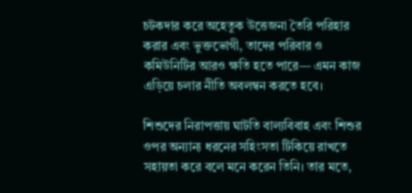চটকদার করে অহেতুক উত্তেজনা তৈরি পরিহার করার এবং ভুক্তভোগী, তাদের পরিবার ও কমিউনিটির আরও ক্ষতি হতে পারে— এমন কাজ এড়িয়ে চলার নীতি অবলম্বন করতে হবে।

শিশুদের নিরাপত্তায় ঘাটতি বাল্যবিবাহ এবং শিশুর ওপর অন্যান্য ধরনের সহিংসতা টিকিয়ে রাখতে সহায়তা করে বলে মনে করেন তিনি। তার মতে,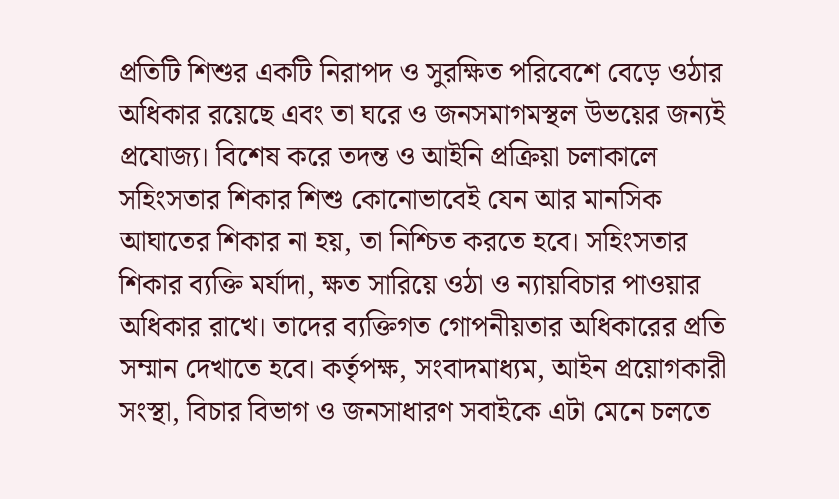প্রতিটি শিশুর একটি নিরাপদ ও সুরক্ষিত পরিবেশে বেড়ে ওঠার অধিকার রয়েছে এবং তা ঘরে ও জনসমাগমস্থল উভয়ের জন্যই প্রযোজ্য। বিশেষ করে তদন্ত ও আইনি প্রক্রিয়া চলাকালে সহিংসতার শিকার শিশু কোনোভাবেই যেন আর মানসিক আঘাতের শিকার না হয়, তা নিশ্চিত করতে হবে। সহিংসতার শিকার ব্যক্তি মর্যাদা, ক্ষত সারিয়ে ওঠা ও ন্যায়বিচার পাওয়ার অধিকার রাখে। তাদের ব্যক্তিগত গোপনীয়তার অধিকারের প্রতি সম্মান দেখাতে হবে। কর্তৃপক্ষ, সংবাদমাধ্যম, আইন প্রয়োগকারী সংস্থা, বিচার বিভাগ ও জনসাধারণ সবাইকে এটা মেনে চলতে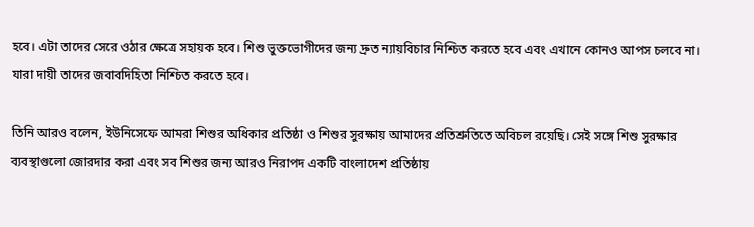হবে। এটা তাদের সেরে ওঠার ক্ষেত্রে সহায়ক হবে। শিশু ভুক্তভোগীদের জন্য দ্রুত ন্যায়বিচার নিশ্চিত করতে হবে এবং এখানে কোনও আপস চলবে না। যারা দায়ী তাদের জবাবদিহিতা নিশ্চিত করতে হবে।

তিনি আরও বলেন, ইউনিসেফে আমরা শিশুর অধিকার প্রতিষ্ঠা ও শিশুর সুরক্ষায় আমাদের প্রতিশ্রুতিতে অবিচল রয়েছি। সেই সঙ্গে শিশু সুরক্ষার ব্যবস্থাগুলো জোরদার করা এবং সব শিশুর জন্য আরও নিরাপদ একটি বাংলাদেশ প্রতিষ্ঠায়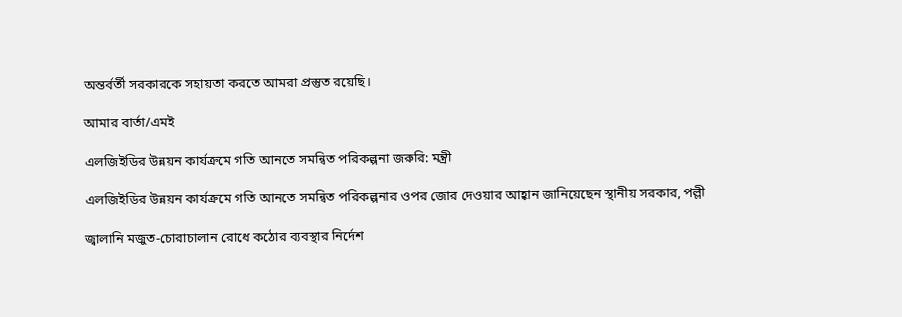অন্তর্বর্তী সরকারকে সহায়তা করতে আমরা প্রস্তুত রয়েছি।

আমার বার্তা/এমই

এলজিইডির উন্নয়ন কার্যক্রমে গতি আনতে সমন্বিত পরিকল্পনা জরুরি: মন্ত্রী

এলজিইডির উন্নয়ন কার্যক্রমে গতি আনতে সমন্বিত পরিকল্পনার ওপর জোর দেওয়ার আহ্বান জানিয়েছেন স্থানীয় সরকার, পল্লী

জ্বালানি মজুত-চোরাচালান রোধে কঠোর ব্যবস্থার নির্দেশ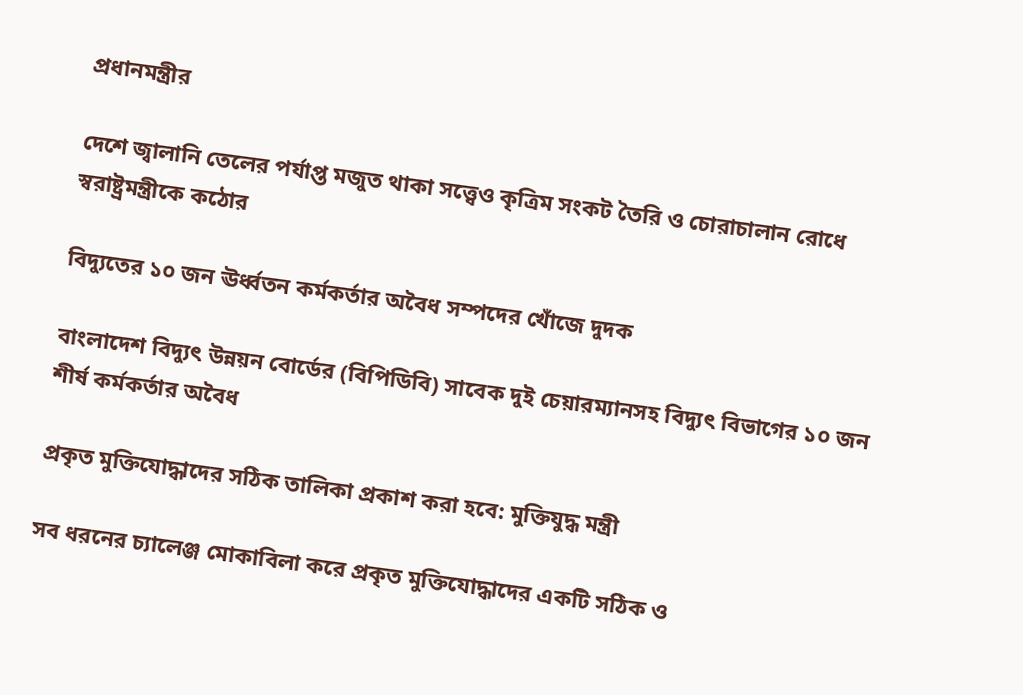প্রধানমন্ত্রীর

দেশে জ্বালানি তেলের পর্যাপ্ত মজুত থাকা সত্ত্বেও কৃত্রিম সংকট তৈরি ও চোরাচালান রোধে স্বরাষ্ট্রমন্ত্রীকে কঠোর

বিদ্যুতের ১০ জন ঊর্ধ্বতন কর্মকর্তার অবৈধ সম্পদের খোঁজে দুদক

বাংলাদেশ বিদ্যুৎ উন্নয়ন বোর্ডের (বিপিডিবি) সাবেক দুই চেয়ারম্যানসহ বিদ্যুৎ বিভাগের ১০ জন শীর্ষ কর্মকর্তার অবৈধ

প্রকৃত মুক্তিযোদ্ধাদের সঠিক তালিকা প্রকাশ করা হবে: মুক্তিযুদ্ধ মন্ত্রী

সব ধরনের চ্যালেঞ্জ মোকাবিলা করে প্রকৃত মুক্তিযোদ্ধাদের একটি সঠিক ও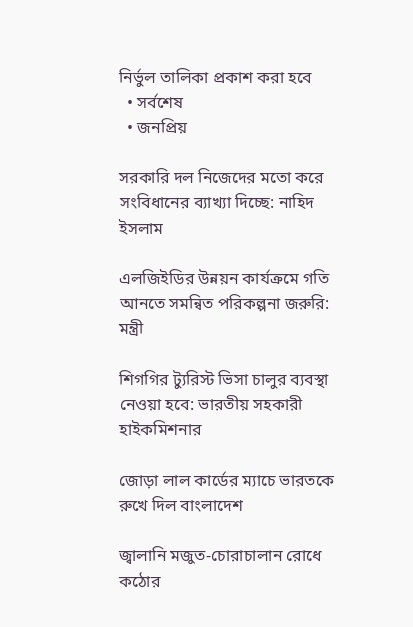নির্ভুল তালিকা প্রকাশ করা হবে
  • সর্বশেষ
  • জনপ্রিয়

সরকারি দল নিজেদের মতো করে সংবিধানের ব্যাখ্যা দিচ্ছে: নাহিদ ইসলাম

এলজিইডির উন্নয়ন কার্যক্রমে গতি আনতে সমন্বিত পরিকল্পনা জরুরি: মন্ত্রী

শিগগির ট্যুরিস্ট ভিসা চালুর ব্যবস্থা নেওয়া হবে: ভারতীয় সহকারী হাইকমিশনার

জোড়া লাল কার্ডের ম্যাচে ভারতকে রুখে দিল বাংলাদেশ

জ্বালানি মজুত-চোরাচালান রোধে কঠোর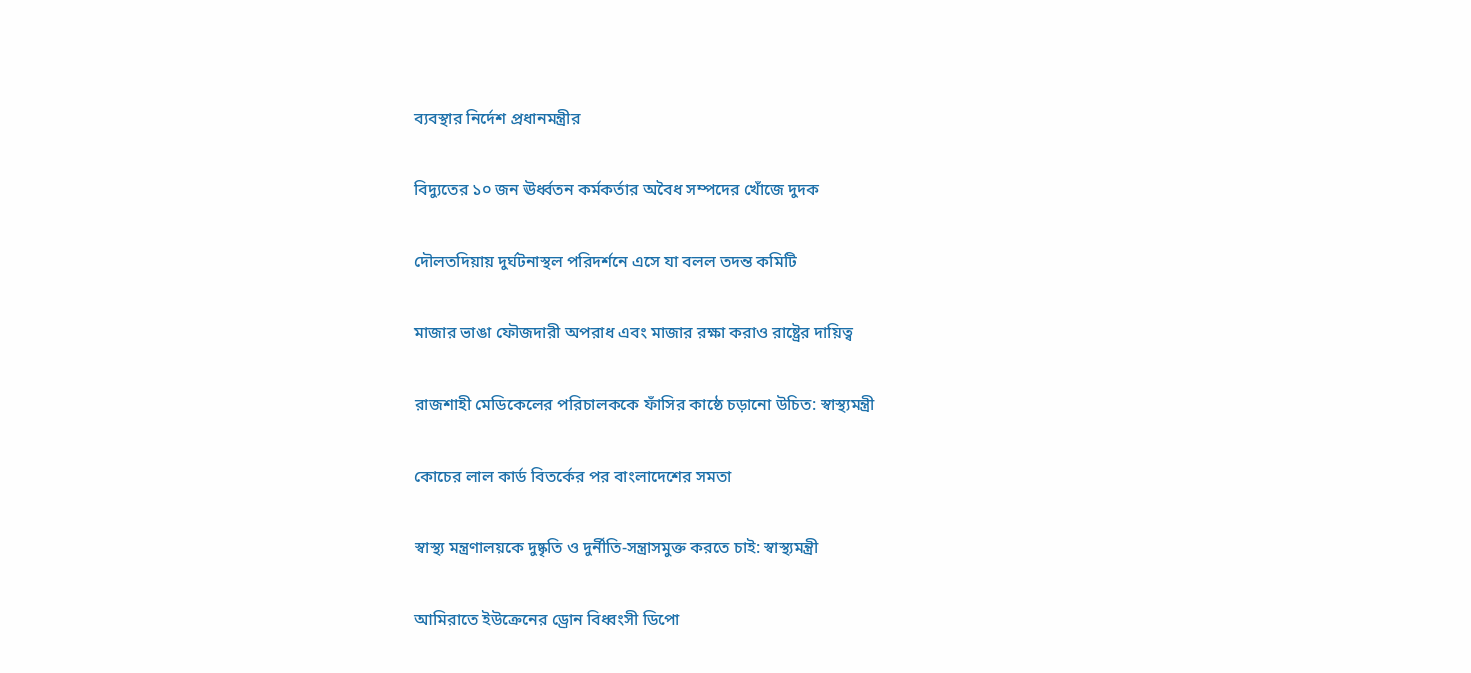ব্যবস্থার নির্দেশ প্রধানমন্ত্রীর

বিদ্যুতের ১০ জন ঊর্ধ্বতন কর্মকর্তার অবৈধ সম্পদের খোঁজে দুদক

দৌলতদিয়ায় দুর্ঘটনাস্থল পরিদর্শনে এসে যা বলল তদন্ত কমিটি

মাজার ভাঙা ফৌজদারী অপরাধ এবং মাজার রক্ষা করাও রাষ্ট্রের দায়িত্ব

রাজশাহী মেডিকেলের পরিচালককে ফাঁসির কাষ্ঠে চড়ানো উচিত: স্বাস্থ্যমন্ত্রী

কোচের লাল কার্ড বিতর্কের পর বাংলাদেশের সমতা

স্বাস্থ্য মন্ত্রণালয়কে দুষ্কৃতি ও দুর্নীতি-সন্ত্রাসমুক্ত করতে চাই: স্বাস্থ্যমন্ত্রী

আমিরাতে ইউক্রেনের ড্রোন বিধ্বংসী ডিপো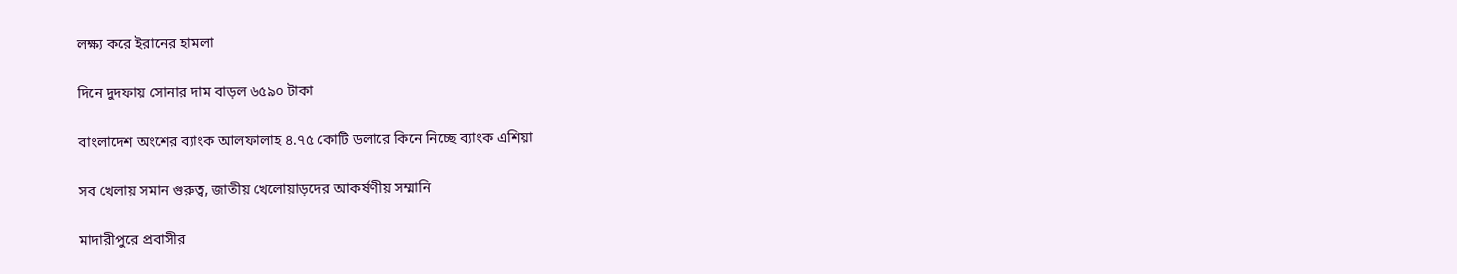লক্ষ্য করে ইরানের হামলা

দিনে দুদফায় সোনার দাম বাড়ল ৬৫৯০ টাকা

বাংলাদেশ অংশের ব্যাংক আলফালাহ ৪.৭৫ কোটি ডলারে কিনে নিচ্ছে ব্যাংক এশিয়া

সব খেলায় সমান গুরুত্ব, জাতীয় খেলোয়াড়দের আকর্ষণীয় সম্মানি

মাদারীপুরে প্রবাসীর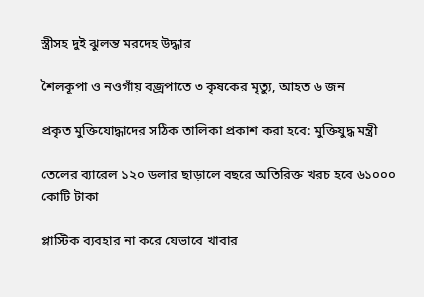স্ত্রীসহ দুই ঝুলন্ত মরদেহ উদ্ধার

শৈলকূপা ও নওগাঁয় বজ্রপাতে ৩ কৃষকের মৃত্যু, আহত ৬ জন

প্রকৃত মুক্তিযোদ্ধাদের সঠিক তালিকা প্রকাশ করা হবে: মুক্তিযুদ্ধ মন্ত্রী

তেলের ব্যারেল ১২০ ডলার ছাড়ালে বছরে অতিরিক্ত খরচ হবে ৬১০০০ কোটি টাকা

প্লাস্টিক ব্যবহার না করে যেভাবে খাবার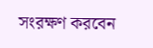সংরক্ষণ করবেন